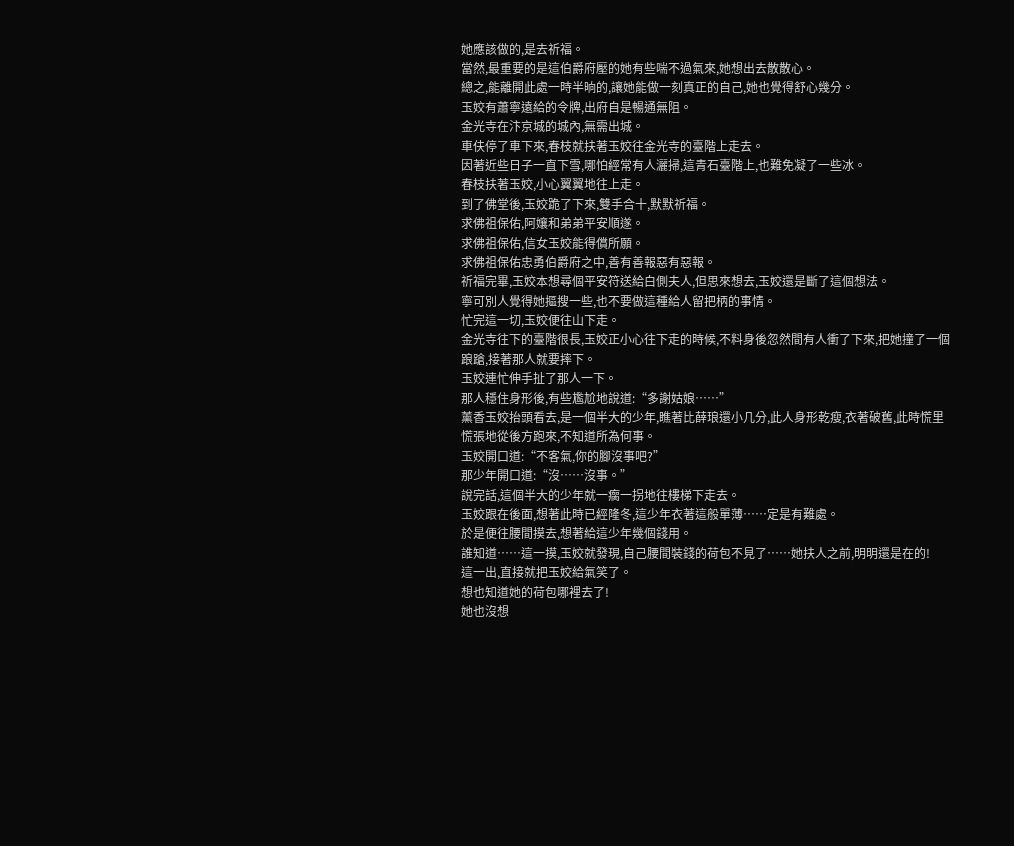她應該做的,是去祈福。
當然,最重要的是這伯爵府壓的她有些喘不過氣來,她想出去散散心。
總之,能離開此處一時半晌的,讓她能做一刻真正的自己,她也覺得舒心幾分。
玉姣有蕭寧遠給的令牌,出府自是暢通無阻。
金光寺在汴京城的城內,無需出城。
車伕停了車下來,春枝就扶著玉姣往金光寺的臺階上走去。
因著近些日子一直下雪,哪怕經常有人灑掃,這青石臺階上,也難免凝了一些冰。
春枝扶著玉姣,小心翼翼地往上走。
到了佛堂後,玉姣跪了下來,雙手合十,默默祈福。
求佛祖保佑,阿孃和弟弟平安順遂。
求佛祖保佑,信女玉姣能得償所願。
求佛祖保佑忠勇伯爵府之中,善有善報惡有惡報。
祈福完畢,玉姣本想尋個平安符送給白側夫人,但思來想去,玉姣還是斷了這個想法。
寧可別人覺得她摳搜一些,也不要做這種給人留把柄的事情。
忙完這一切,玉姣便往山下走。
金光寺往下的臺階很長,玉姣正小心往下走的時候,不料身後忽然間有人衝了下來,把她撞了一個踉蹌,接著那人就要摔下。
玉姣連忙伸手扯了那人一下。
那人穩住身形後,有些尷尬地說道:“多謝姑娘……”
薰香玉姣抬頭看去,是一個半大的少年,瞧著比薛琅還小几分,此人身形乾瘦,衣著破舊,此時慌里慌張地從後方跑來,不知道所為何事。
玉姣開口道:“不客氣,你的腳沒事吧?”
那少年開口道:“沒……沒事。”
說完話,這個半大的少年就一瘸一拐地往樓梯下走去。
玉姣跟在後面,想著此時已經隆冬,這少年衣著這般單薄……定是有難處。
於是便往腰間摸去,想著給這少年幾個錢用。
誰知道……這一摸,玉姣就發現,自己腰間裝錢的荷包不見了……她扶人之前,明明還是在的!
這一出,直接就把玉姣給氣笑了。
想也知道她的荷包哪裡去了!
她也沒想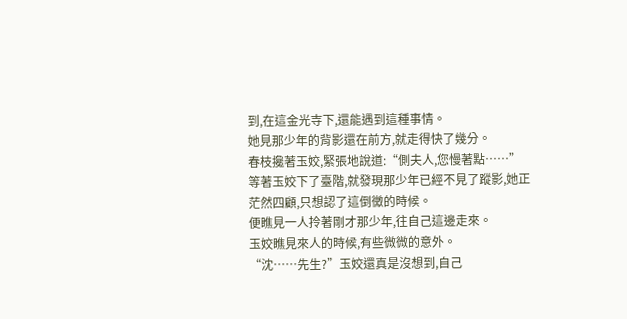到,在這金光寺下,還能遇到這種事情。
她見那少年的背影還在前方,就走得快了幾分。
春枝攙著玉姣,緊張地說道:“側夫人,您慢著點……”
等著玉姣下了臺階,就發現那少年已經不見了蹤影,她正茫然四顧,只想認了這倒黴的時候。
便瞧見一人拎著剛才那少年,往自己這邊走來。
玉姣瞧見來人的時候,有些微微的意外。
“沈……先生?”玉姣還真是沒想到,自己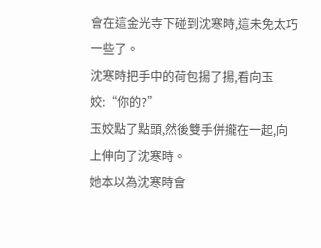會在這金光寺下碰到沈寒時,這未免太巧一些了。
沈寒時把手中的荷包揚了揚,看向玉姣:“你的?”
玉姣點了點頭,然後雙手併攏在一起,向上伸向了沈寒時。
她本以為沈寒時會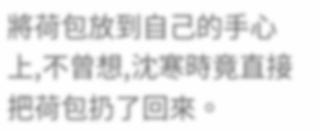將荷包放到自己的手心上,不曾想,沈寒時竟直接把荷包扔了回來。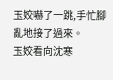玉姣嚇了一跳,手忙腳亂地接了過來。
玉姣看向沈寒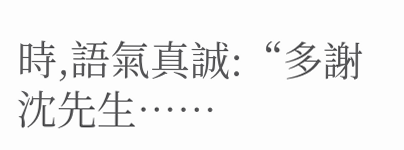時,語氣真誠:“多謝沈先生……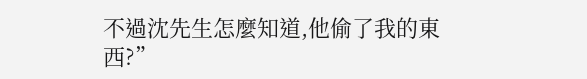不過沈先生怎麼知道,他偷了我的東西?”